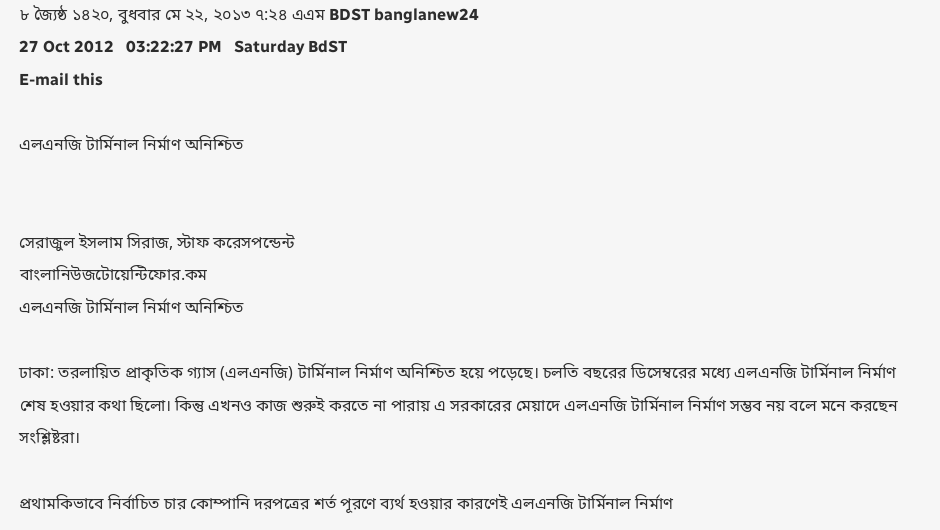৮ জ্যৈষ্ঠ ১৪২০, বুধবার মে ২২, ২০১৩ ৭:২৪ এএম BDST banglanew24
27 Oct 2012   03:22:27 PM   Saturday BdST
E-mail this

এলএনজি টার্মিনাল নির্মাণ অনিশ্চিত


সেরাজুল ইসলাম সিরাজ, স্টাফ করেসপন্ডেন্ট
বাংলানিউজটোয়েন্টিফোর.কম
এলএনজি টার্মিনাল নির্মাণ অনিশ্চিত

ঢাকা: তরলায়িত প্রাকৃতিক গ্যাস (এলএনজি) টার্মিনাল নির্মাণ অনিশ্চিত হয়ে পড়েছে। চলতি বছরের ডিসেম্বরের মধ্যে এলএনজি টার্মিনাল নির্মাণ শেষ হওয়ার কথা ছিলো। কিন্তু এখনও কাজ শুরুই করতে না পারায় এ সরকারের মেয়াদে এলএনজি টার্মিনাল নির্মাণ সম্ভব নয় বলে মনে করছেন সংশ্লিষ্টরা।

প্রথামকিভাবে নির্বাচিত চার কোম্পানি দরপত্রের শর্ত পূরণে ব্যর্থ হওয়ার কারণেই এলএনজি টার্মিনাল নির্মাণ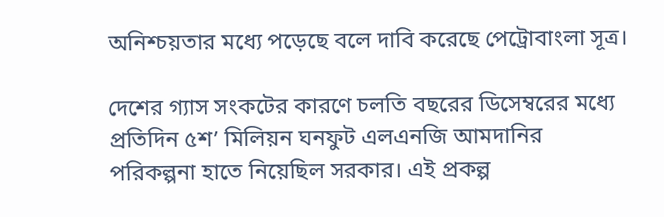অনিশ্চয়তার মধ্যে পড়েছে বলে দাবি করেছে পেট্রোবাংলা সূত্র।

দেশের গ্যাস সংকটের কারণে চলতি বছরের ডিসেম্বরের মধ্যে প্রতিদিন ৫শ’ মিলিয়ন ঘনফুট এলএনজি আমদানির পরিকল্পনা হাতে নিয়েছিল সরকার। এই প্রকল্প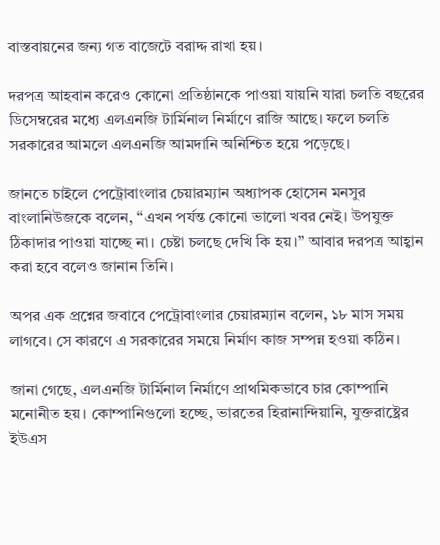বাস্তবায়নের জন্য গত বাজেটে বরাদ্দ রাখা হয়।

দরপত্র আহবান করেও কোনো প্রতিষ্ঠানকে পাওয়া যায়নি যারা চলতি বছরের ডিসেম্বরের মধ্যে এলএনজি টার্মিনাল নির্মাণে রাজি আছে। ফলে চলতি সরকারের আমলে এলএনজি আমদানি অনিশ্চিত হয়ে পড়েছে।

জানতে চাইলে পেট্রোবাংলার চেয়ারম্যান অধ্যাপক হোসেন মনসুর বাংলানিউজকে বলেন, ‘‘এখন পর্যন্ত কোনো ভালো খবর নেই। উপযুক্ত ঠিকাদার পাওয়া যাচ্ছে না। চেষ্টা চলছে দেখি কি হয়।’’ আবার দরপত্র আহ্বান করা হবে বলেও জানান তিনি।

অপর এক প্রশ্নের জবাবে পেট্রোবাংলার চেয়ারম্যান বলেন, ১৮ মাস সময় লাগবে। সে কারণে এ সরকারের সময়ে নির্মাণ কাজ সম্পন্ন হওয়া কঠিন।

জানা গেছে, এলএনজি টার্মিনাল নির্মাণে প্রাথমিকভাবে চার কোম্পানি মনোনীত হয়। কোম্পানিগুলো হচ্ছে, ভারতের হিরানান্দিয়ানি, যুক্তরাষ্ট্রের ইউএস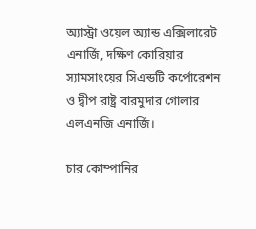অ্যাস্ট্রা ওয়েল অ্যান্ড এক্সিলারেট এনার্জি, দক্ষিণ কোরিয়ার স্যামসাংয়ের সিএন্ডটি কর্পোরেশন ও দ্বীপ রাষ্ট্র বারমুদার গোলার এলএনজি এনার্জি।

চার কোম্পানির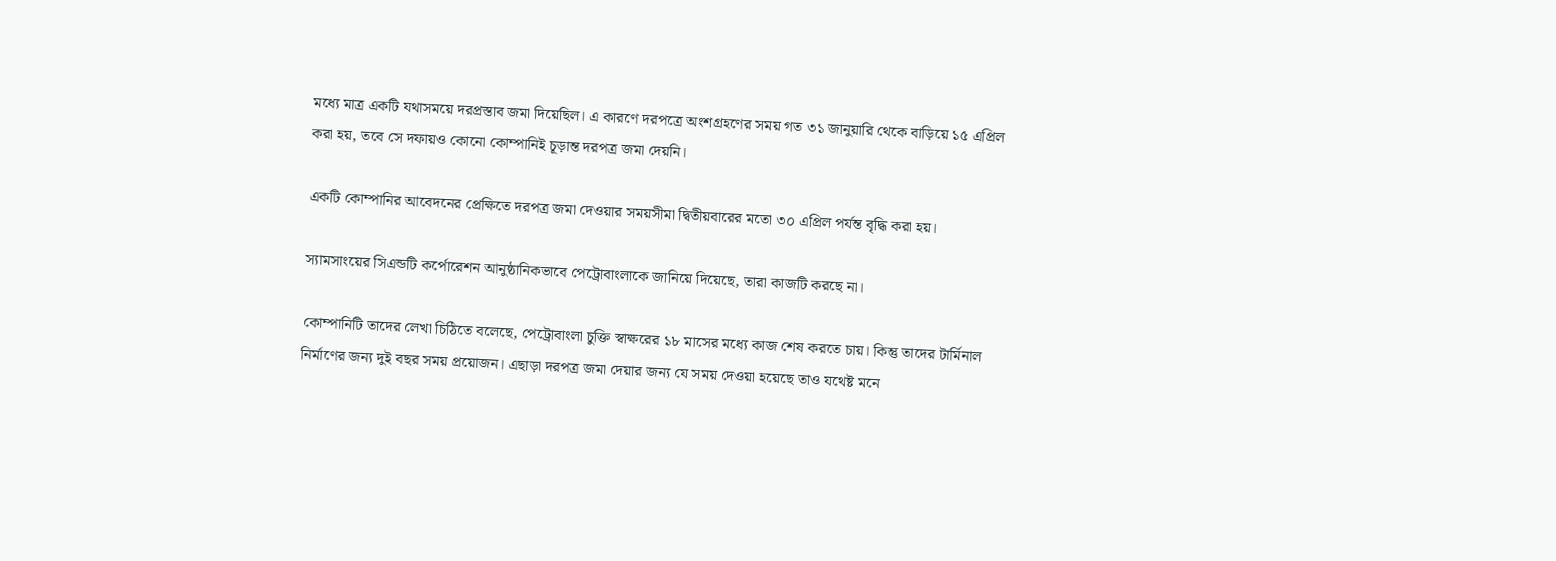মধ্যে মাত্র একটি যথাসময়ে দরপ্রস্তাব জমা দিয়েছিল। এ কারণে দরপত্রে অংশগ্রহণের সময় গত ৩১ জানুয়ারি থেকে বাড়িয়ে ১৫ এপ্রিল করা হয়, তবে সে দফায়ও কোনো কোম্পানিই চূড়ান্ত দরপত্র জমা দেয়নি।

একটি কোম্পানির আবেদনের প্রেক্ষিতে দরপত্র জমা দেওয়ার সময়সীমা দ্বিতীয়বারের মতো ৩০ এপ্রিল পর্যন্ত বৃদ্ধি করা হয়।

স্যামসাংয়ের সিএন্ডটি কর্পোরেশন আনুষ্ঠানিকভাবে পেট্রোবাংলাকে জানিয়ে দিয়েছে, তারা কাজটি করছে না।

কোম্পানিটি তাদের লেখা চিঠিতে বলেছে, পেট্রোবাংলা চুক্তি স্বাক্ষরের ১৮ মাসের মধ্যে কাজ শেষ করতে চায়। কিন্তু তাদের টার্মিনাল নির্মাণের জন্য দুই বছর সময় প্রয়োজন। এছাড়া দরপত্র জমা দেয়ার জন্য যে সময় দেওয়া হয়েছে তাও যথেষ্ট মনে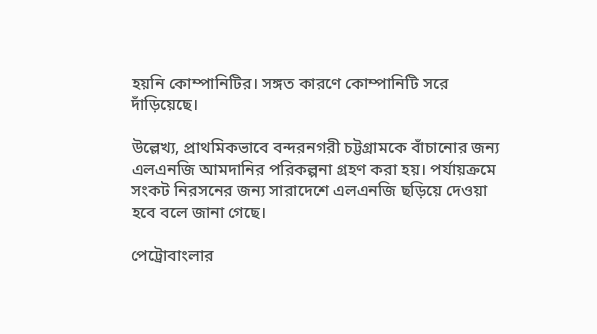হয়নি কোম্পানিটির। সঙ্গত কারণে কোম্পানিটি সরে দাঁড়িয়েছে।

উল্লেখ্য, প্রাথমিকভাবে বন্দরনগরী চট্টগ্রামকে বাঁচানোর জন্য এলএনজি আমদানির পরিকল্পনা গ্রহণ করা হয়। পর্যায়ক্রমে সংকট নিরসনের জন্য সারাদেশে এলএনজি ছড়িয়ে দেওয়া হবে বলে জানা গেছে।

পেট্রোবাংলার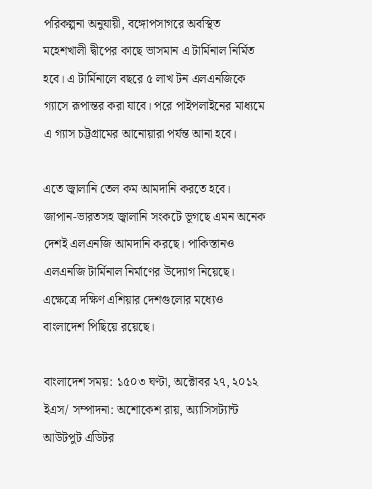পরিকল্পনা অনুযায়ী, বঙ্গোপসাগরে অবস্থিত মহেশখালী দ্বীপের কাছে ভাসমান এ টার্মিনাল নির্মিত হবে। এ টার্মিনালে বছরে ৫ লাখ টন এলএনজিকে গ্যাসে রূপান্তর করা যাবে। পরে পাইপলাইনের মাধ্যমে এ গ্যাস চট্টগ্রামের আনোয়ারা পর্যন্ত আনা হবে।

এতে জ্বালানি তেল কম আমদানি করতে হবে। জাপান-ভারতসহ জ্বালানি সংকটে ভূগছে এমন অনেক দেশই এলএনজি আমদানি করছে। পাকিস্তানও এলএনজি টার্মিনাল নির্মাণের উদ্যোগ নিয়েছে। এক্ষেত্রে দক্ষিণ এশিয়ার দেশগুলোর মধ্যেও বাংলাদেশ পিছিয়ে রয়েছে।

বাংলাদেশ সময়: ১৫০৩ ঘণ্টা, অক্টোবর ২৭, ২০১২
ইএস/ সম্পাদনা: অশোকেশ রায়, অ্যাসিসট্যান্ট আউটপুট এডিটর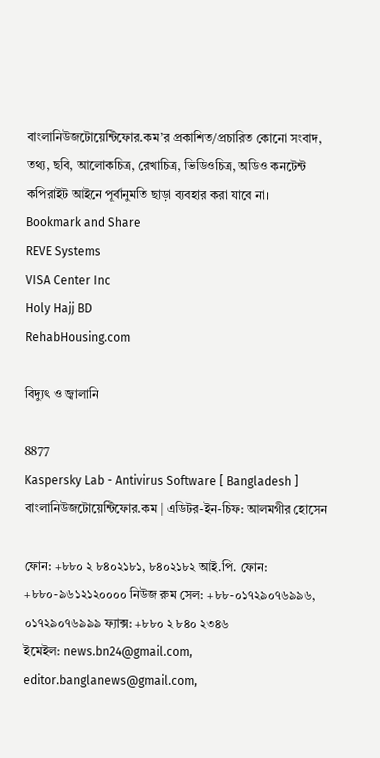বাংলানিউজটোয়েন্টিফোর.কম’র প্রকাশিত/প্রচারিত কোনো সংবাদ, তথ্য, ছবি, আলোকচিত্র, রেখাচিত্র, ভিডিওচিত্র, অডিও কনটেন্ট কপিরাইট আইনে পূর্বানুমতি ছাড়া ব্যবহার করা যাবে না।
Bookmark and Share
REVE Systems
VISA Center Inc
Holy Hajj BD
RehabHousing.com

বিদ্যুৎ ও জ্বালানি

8877
Kaspersky Lab - Antivirus Software [ Bangladesh ]
বাংলানিউজটোয়েন্টিফোর.কম | এডিটর-ইন-চিফ: আলমগীর হোসেন

ফোন: +৮৮০ ২ ৮৪০২১৮১, ৮৪০২১৮২ আই.পি. ফোন: +৮৮০-৯৬১২১২০০০০ নিউজ রুম সেল: +৮৮-০১৭২৯০৭৬৯৯৬, ০১৭২৯০৭৬৯৯৯ ফ্যাক্স: +৮৮০ ২ ৮৪০ ২৩৪৬
ইমেইল: news.bn24@gmail.com, editor.banglanews@gmail.com,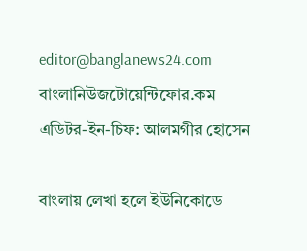editor@banglanews24.com    বাংলানিউজটোয়েন্টিফোর.কম    এডিটর-ইন-চিফ: আলমগীর হোসেন

বাংলায় লেখা হলে ইউনিকোডে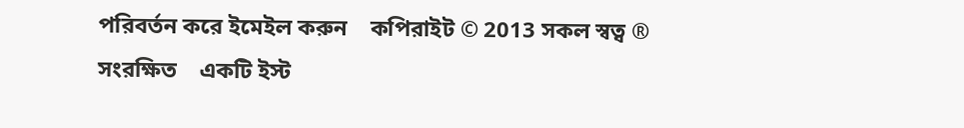পরিবর্তন করে ইমেইল করুন    কপিরাইট © 2013 সকল স্বত্ব ® সংরক্ষিত    একটি ইস্ট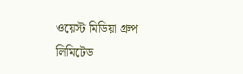ওয়েস্ট মিডিয়া গ্রুপ লিমিটেড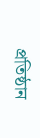প্রতিষ্ঠান